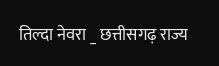तिल्दा नेवरा _ छत्तीसगढ़ राज्य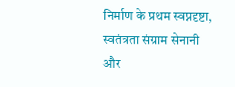निर्माण के प्रथम स्वप्नदृष्टा, स्वतंत्रता संग्राम सेनानी और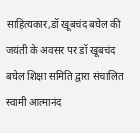साहित्यकार,डॉ खूबचंद बघेल की जयंती के अवसर पर डॉ खूबचंद बघेल शिक्षा समिति द्वारा संचालित स्वामी आत्मानंद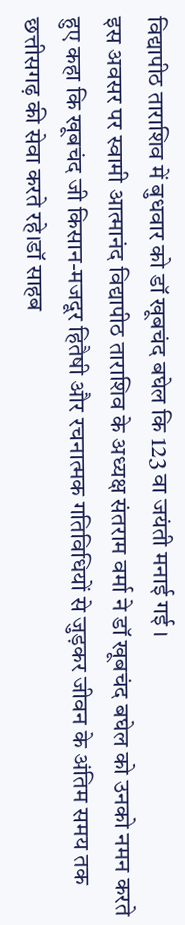विद्यापीठ ताराशिव में बुधवार को डॉ खूबचंद बघेल कि 123 वा जयंती मनाई गई ।
इस अवसर पर स्वामी आत्मानंद विद्यापीठ ताराशिव के अध्यक्ष संतराम वर्मा ने डॉ खूबचंद बघेल को उनको नमन करते हुए कहा कि खूबचंद जी किसान-मजदूर हितैषी और रचनात्मक गतिविधियों से जुड़कर जीवन के अंतिम समय तक छत्तीसगढ़ की सेवा करते रहे।डॉ साहब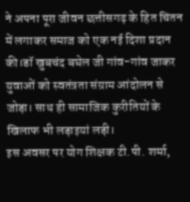ने अपना पूरा जीवन छत्तीसगढ़ के हित चिंतन में लगाकर समाज को एक नई दिशा प्रदान की।डॉ खुबचंद बघेल जी गांव-गांव जाकर युवाओं को स्वतंत्रता संग्राम आंदोलन से जोड़ा। साथ ही सामाजिक कुरीतियों के खिलाफ भी लड़ाइयां लड़ी।
इस अवसर पर योग शिक्षक टी.पी. शर्मा,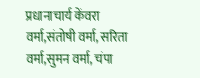प्रधानाचार्य केंवरा वर्मा,संतोषी वर्मा, सरिता वर्मा,सुमन वर्मा, चंपा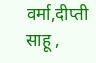वर्मा,दीप्ती साहू ,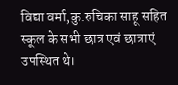विद्या वर्मा,कु.रुचिका साहू सहित स्कूल के सभी छात्र एवं छात्राएं उपस्थित थे।